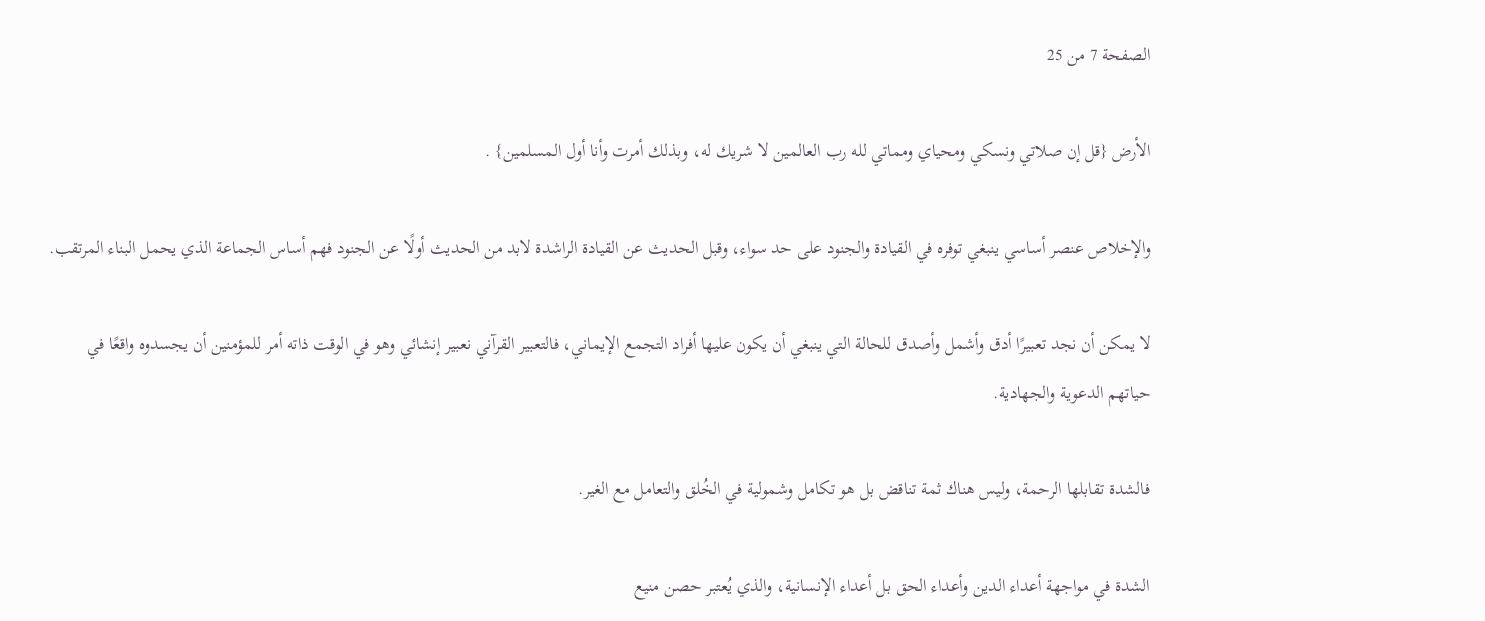الصفحة 7 من 25

الأرض {قل إن صلاتي ونسكي ومحياي ومماتي لله رب العالمين لا شريك له، وبذلك أمرت وأنا أول المسلمين} .

والإخلاص عنصر أساسي ينبغي توفره في القيادة والجنود على حد سواء، وقبل الحديث عن القيادة الراشدة لابد من الحديث أولًا عن الجنود فهم أساس الجماعة الذي يحمل البناء المرتقب.

لا يمكن أن نجد تعبيرًا أدق وأشمل وأصدق للحالة التي ينبغي أن يكون عليها أفراد التجمع الإيماني، فالتعبير القرآني نعبير إنشائي وهو في الوقت ذاته أمر للمؤمنين أن يجسدوه واقعًا في حياتهم الدعوية والجهادية.

فالشدة تقابلها الرحمة، وليس هناك ثمة تناقض بل هو تكامل وشمولية في الخُلق والتعامل مع الغير.

الشدة في مواجهة أعداء الدين وأعداء الحق بل أعداء الإنسانية، والذي يُعتبر حصن منيع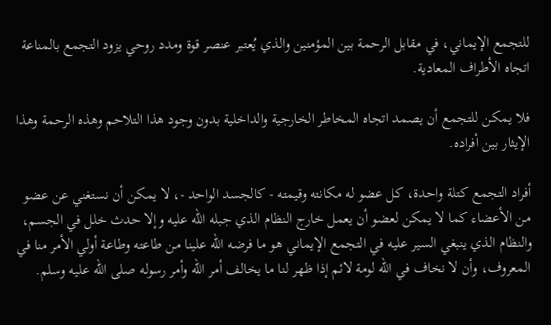للتجمع الإيماني، في مقابل الرحمة بين المؤمنين والذي يُعتبر عنصر قوة ومدد روحي يزود التجمع بالمناعة اتجاه الأطراف المعادية.

فلا يمكن للتجمع أن يصمد اتجاه المخاطر الخارجية والداخلية بدون وجود هذا التلاحم وهذه الرحمة وهذا الإيثار بين أفراده.

أفراد التجمع كتلة واحدة، كل عضو له مكانته وقيمته - كالجسد الواحد -، لا يمكن أن نستغني عن عضو من الأعضاء كما لا يمكن لعضو أن يعمل خارج النظام الذي جبله الله عليه وإلا حدث خلل في الجسم، والنظام الذي ينبغي السير عليه في التجمع الإيماني هو ما فرضه الله علينا من طاعته وطاعة أولي الأمر منا في المعروف، وأن لا نخاف في الله لومة لائم إذا ظهر لنا ما يخالف أمر الله وأمر رسوله صلى الله عليه وسلم.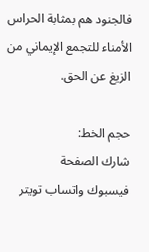فالجنود هم بمثابة الحراس الأمناء للتجمع الإيماني من الزيغ عن الحق.

حجم الخط:
شارك الصفحة
فيسبوك واتساب تويتر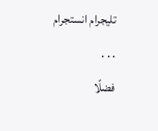تليجرام انستجرام
. . .
فضلًا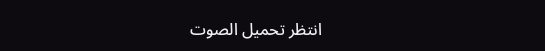انتظر تحميل الصوت